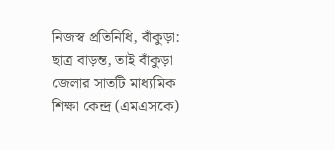নিজস্ব প্রতিনিধি, বাঁকুড়া: ছাত্র বাড়ন্ত, তাই বাঁকুড়া জেলার সাতটি মাধ্যমিক শিক্ষা কেন্দ্র (এমএসকে)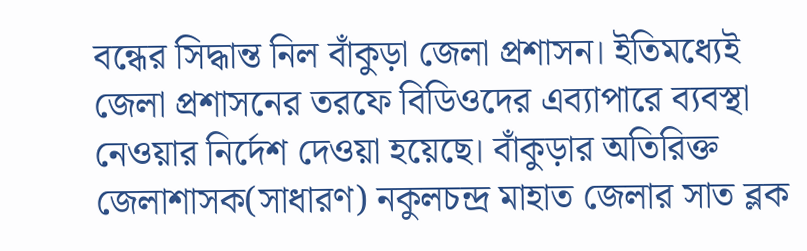বন্ধের সিদ্ধান্ত নিল বাঁকুড়া জেলা প্রশাসন। ইতিমধ্যেই জেলা প্রশাসনের তরফে বিডিওদের এব্যাপারে ব্যবস্থা নেওয়ার নির্দেশ দেওয়া হয়েছে। বাঁকুড়ার অতিরিক্ত জেলাশাসক(সাধারণ) নকুলচন্দ্র মাহাত জেলার সাত ব্লক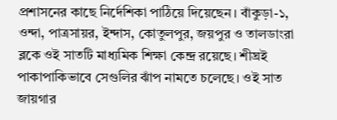প্রশাসনের কাছে নির্দেশিকা পাঠিয়ে দিয়েছেন। বাঁকুড়া-১, ওন্দা, পাত্রসায়র, ইন্দাস, কোতুলপুর, জয়পুর ও তালডাংরা ব্লকে ওই সাতটি মাধ্যমিক শিক্ষা কেন্দ্র রয়েছে। শীঘ্রই পাকাপাকিভাবে সেগুলির ঝাঁপ নামতে চলেছে। ওই সাত জায়গার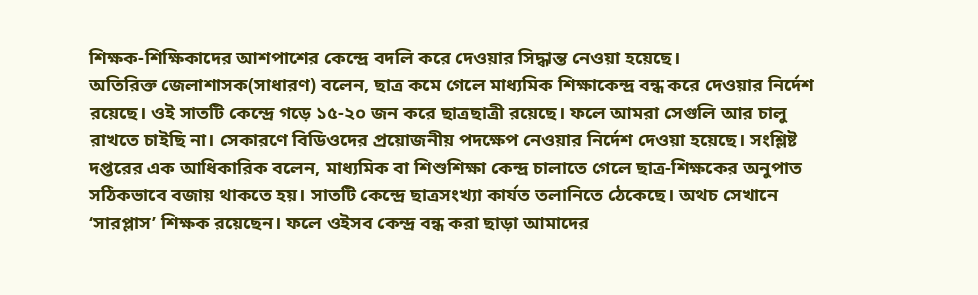শিক্ষক-শিক্ষিকাদের আশপাশের কেন্দ্রে বদলি করে দেওয়ার সিদ্ধান্ত নেওয়া হয়েছে।
অতিরিক্ত জেলাশাসক(সাধারণ) বলেন, ছাত্র কমে গেলে মাধ্যমিক শিক্ষাকেন্দ্র বন্ধ করে দেওয়ার নির্দেশ রয়েছে। ওই সাতটি কেন্দ্রে গড়ে ১৫-২০ জন করে ছাত্রছাত্রী রয়েছে। ফলে আমরা সেগুলি আর চালু রাখতে চাইছি না। সেকারণে বিডিওদের প্রয়োজনীয় পদক্ষেপ নেওয়ার নির্দেশ দেওয়া হয়েছে। সংশ্লিষ্ট দপ্তরের এক আধিকারিক বলেন, মাধ্যমিক বা শিশুশিক্ষা কেন্দ্র চালাতে গেলে ছাত্র-শিক্ষকের অনুপাত সঠিকভাবে বজায় থাকতে হয়। সাতটি কেন্দ্রে ছাত্রসংখ্যা কার্যত তলানিতে ঠেকেছে। অথচ সেখানে ‘সারপ্লাস’ শিক্ষক রয়েছেন। ফলে ওইসব কেন্দ্র বন্ধ করা ছাড়া আমাদের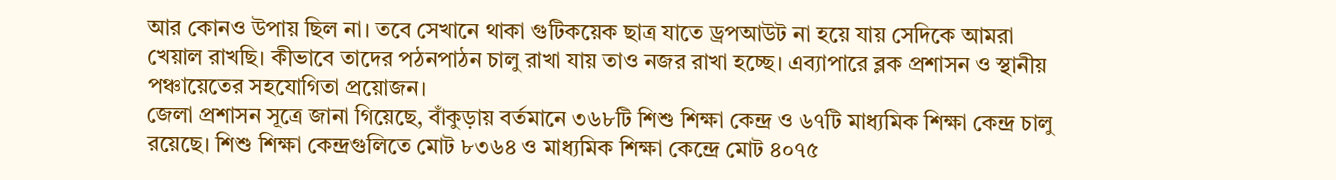আর কোনও উপায় ছিল না। তবে সেখানে থাকা গুটিকয়েক ছাত্র যাতে ড্রপআউট না হয়ে যায় সেদিকে আমরা খেয়াল রাখছি। কীভাবে তাদের পঠনপাঠন চালু রাখা যায় তাও নজর রাখা হচ্ছে। এব্যাপারে ব্লক প্রশাসন ও স্থানীয় পঞ্চায়েতের সহযোগিতা প্রয়োজন।
জেলা প্রশাসন সূত্রে জানা গিয়েছে, বাঁকুড়ায় বর্তমানে ৩৬৮টি শিশু শিক্ষা কেন্দ্র ও ৬৭টি মাধ্যমিক শিক্ষা কেন্দ্র চালু রয়েছে। শিশু শিক্ষা কেন্দ্রগুলিতে মোট ৮৩৬৪ ও মাধ্যমিক শিক্ষা কেন্দ্রে মোট ৪০৭৫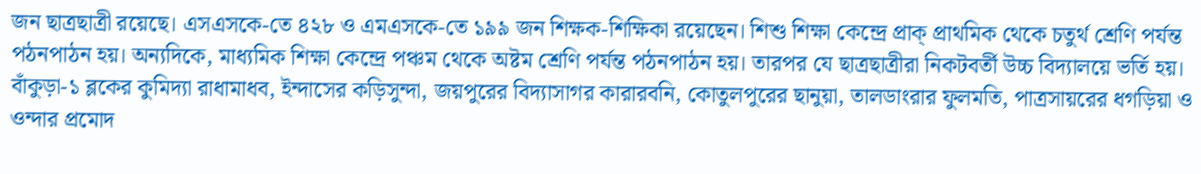জন ছাত্রছাত্রী রয়েছে। এসএসকে-তে ৪২৮ ও এমএসকে-তে ১৯৯ জন শিক্ষক-শিক্ষিকা রয়েছেন। শিশু শিক্ষা কেন্দ্রে প্রাক্ প্রাথমিক থেকে চতুর্থ শ্রেণি পর্যন্ত পঠনপাঠন হয়। অন্যদিকে, মাধ্যমিক শিক্ষা কেন্দ্রে পঞ্চম থেকে অষ্টম শ্রেণি পর্যন্ত পঠনপাঠন হয়। তারপর যে ছাত্রছাত্রীরা নিকটবর্তী উচ্চ বিদ্যালয়ে ভর্তি হয়। বাঁকুড়া-১ ব্লকের কুমিদ্যা রাধামাধব, ইন্দাসের কড়িসুন্দা, জয়পুরের বিদ্যাসাগর কারারবনি, কোতুলপুরের ছানুয়া, তালডাংরার ফুলমতি, পাত্রসায়রের ধগড়িয়া ও ওন্দার প্রমোদ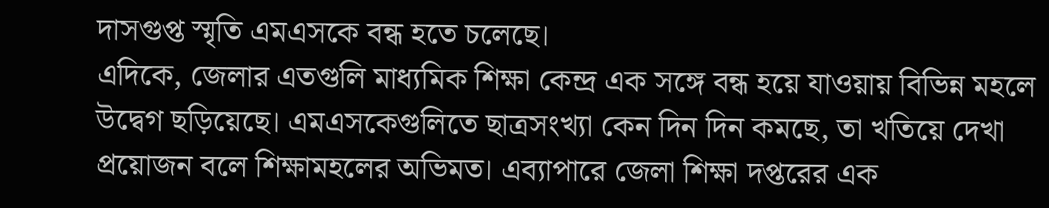দাসগুপ্ত স্মৃতি এমএসকে বন্ধ হতে চলেছে।
এদিকে, জেলার এতগুলি মাধ্যমিক শিক্ষা কেন্দ্র এক সঙ্গে বন্ধ হয়ে যাওয়ায় বিভিন্ন মহলে উদ্বেগ ছড়িয়েছে। এমএসকেগুলিতে ছাত্রসংখ্যা কেন দিন দিন কমছে, তা খতিয়ে দেখা প্রয়োজন বলে শিক্ষামহলের অভিমত। এব্যাপারে জেলা শিক্ষা দপ্তরের এক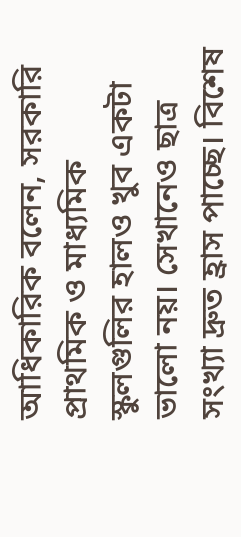আধিকারিক বলেন, সরকারি প্রাথমিক ও মাধ্যমিক স্কুলগুলির হালও খুব একটা ভালো নয়। সেখানেও ছাত্র সংখ্যা দ্রুত হ্রাস পাচ্ছে। বিশেষ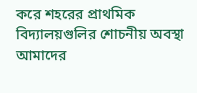করে শহরের প্রাথমিক বিদ্যালয়গুলির শোচনীয় অবস্থা আমাদের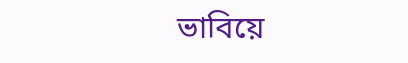ভাবিয়ে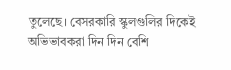তুলেছে। বেসরকারি স্কুলগুলির দিকেই অভিভাবকরা দিন দিন বেশি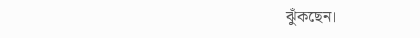ঝুঁকছেন।